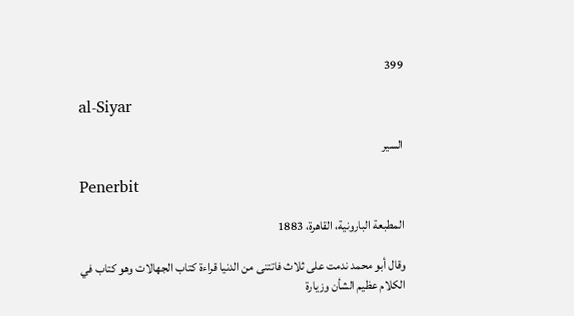399

al-Siyar

السير

Penerbit

المطبعة البارونية، القاهرة، 1883

وقال أبو محمد ندمت على ثلاث فاتتنى من الدنيا قراءة كتاب الجهالات وهو كتاب في الكلام عظيم الشأن وزيارة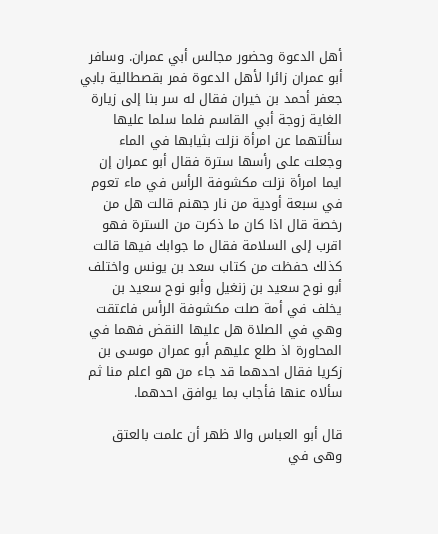أهل الدعوة وحضور مجالس أبي عمران. وسافر أبو عمران زائرا لأهل الدعوة فمر بقصطالية بابي جعفر أحمد بن خيران فقال له سر بنا إلى زيارة الغاية زوجة أبي القاسم فلما سلما عليها سألتهما عن امرأة نزلت بثيابها في الماء وجعلت على رأسها سترة فقال أبو عمران إن ايما امرأة نزلت مكشوفة الرأس في ماء تعوم في سبعة أودية من نار جهنم قالت هل من رخصة قال اذا كان ما ذكرت من السترة فهو اقرب إلى السلامة فقال ما جوابك فيها قالت كذلك حفظت من كتاب سعد بن يونس واختلف أبو نوح سعيد بن زنغيل وأبو نوح سعيد بن يخلف في أمة صلت مكشوفة الرأس فاعتقت وهي في الصلاة هل عليها النقض فهما في المحاورة اذ طلع عليهم أبو عمران موسى بن زكريا فقال احدهما قد جاء من هو اعلم منا ثم سألاه عنها فأجاب بما يوافق احدهما.

قال أبو العباس والا ظهر أن علمت بالعتق وهى في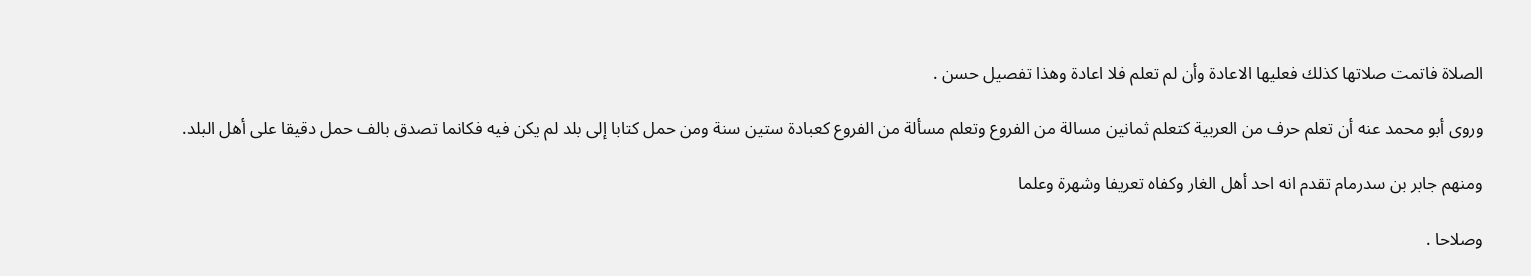الصلاة فاتمت صلاتها كذلك فعليها الاعادة وأن لم تعلم فلا اعادة وهذا تفصيل حسن .

وروى أبو محمد عنه أن تعلم حرف من العربية كتعلم ثمانين مسالة من الفروع وتعلم مسألة من الفروع كعبادة ستين سنة ومن حمل كتابا إلى بلد لم يكن فيه فكانما تصدق بالف حمل دقيقا على أهل البلد.

ومنهم جابر بن سدرمام تقدم انه احد أهل الغار وكفاه تعريفا وشهرة وعلما

وصلاحا .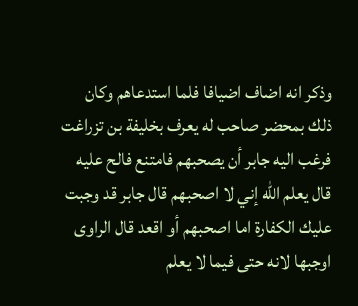وذكر انه اضاف اضيافا فلما استدعاهم وكان ذلك بمحضر صاحب له يعرف بخليفة بن تزراغت فرغب اليه جابر أن يصحبهم فامتنع فالح عليه قال يعلم الله إني لا اصحبهم قال جابر قد وجبت عليك الكفارة اما اصحبهم أو اقعد قال الراوى اوجبها لانه حتى فيما لا يعلم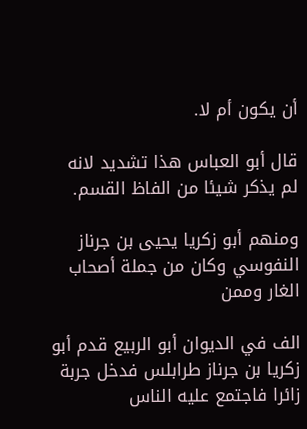أن يكون أم لا.

قال أبو العباس هذا تشديد لانه لم يذكر شيئا من الفاظ القسم.

ومنهم أبو زكريا يحيى بن جرناز النفوسي وكان من جملة أصحاب الغار وممن

الف في الديوان أبو الربيع قدم أبو زكريا بن جرناز طرابلس فدخل جربة زائرا فاجتمع عليه الناس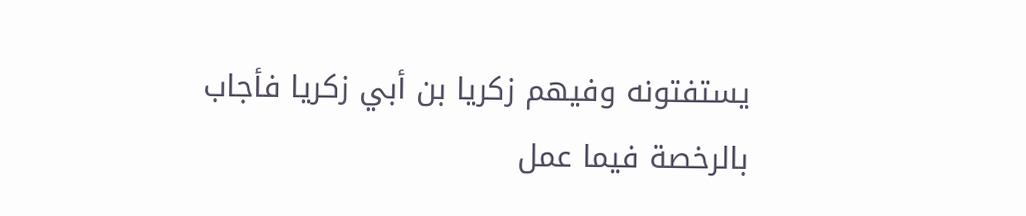يستفتونه وفيهم زكريا بن أبي زكريا فأجاب بالرخصة فيما عمل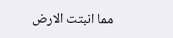مما انبتت الارض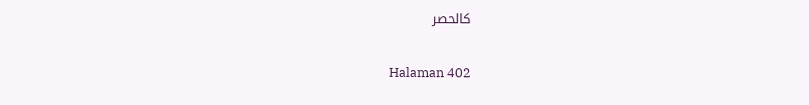كالحصر

Halaman 402